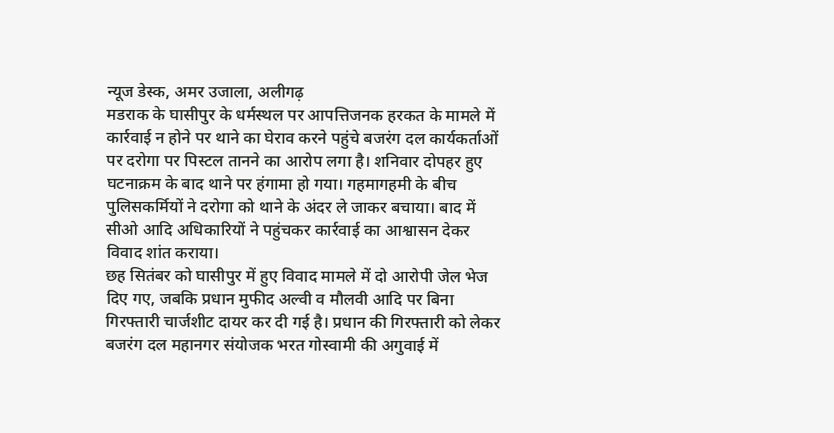न्यूज डेस्क, अमर उजाला, अलीगढ़
मडराक के घासीपुर के धर्मस्थल पर आपत्तिजनक हरकत के मामले में कार्रवाई न होने पर थाने का घेराव करने पहुंचे बजरंग दल कार्यकर्ताओं पर दरोगा पर पिस्टल तानने का आरोप लगा है। शनिवार दोपहर हुए घटनाक्रम के बाद थाने पर हंगामा हो गया। गहमागहमी के बीच पुलिसकर्मियों ने दरोगा को थाने के अंदर ले जाकर बचाया। बाद में सीओ आदि अधिकारियों ने पहुंचकर कार्रवाई का आश्वासन देकर विवाद शांत कराया।
छह सितंबर को घासीपुर में हुए विवाद मामले में दो आरोपी जेल भेज दिए गए, जबकि प्रधान मुफीद अल्वी व मौलवी आदि पर बिना गिरफ्तारी चार्जशीट दायर कर दी गई है। प्रधान की गिरफ्तारी को लेकर बजरंग दल महानगर संयोजक भरत गोस्वामी की अगुवाई में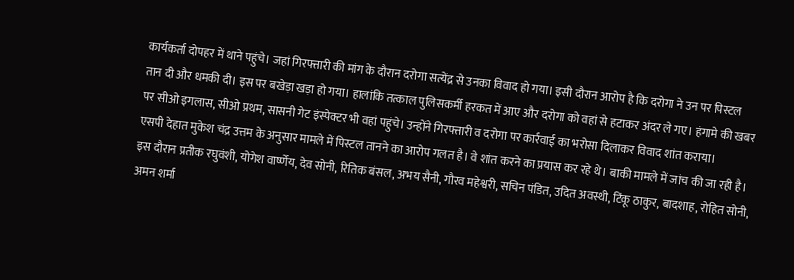कार्यकर्ता दोपहर में थाने पहुंचे। जहां गिरफ्तारी की मांग के दौरान दरोगा सत्येंद्र से उनका विवाद हो गया। इसी दौरान आरोप है कि दरोगा ने उन पर पिस्टल तान दी और धमकी दी। इस पर बखेड़ा खड़ा हो गया। हालांकि तत्काल पुलिसकर्मी हरकत में आए और दरोगा को वहां से हटाकर अंदर ले गए। हंगामे की खबर पर सीओ इगलास, सीओ प्रथम, सासनी गेट इंस्पेक्टर भी वहां पहुंचे। उन्होंने गिरफ्तारी व दरोगा पर कार्रवाई का भरोसा दिलाकर विवाद शांत कराया।
एसपी देहात मुकेश चंद्र उत्तम के अनुसार मामले में पिस्टल तानने का आरोप गलत है। वे शांत करने का प्रयास कर रहे थे। बाकी मामले में जांच की जा रही है। इस दौरान प्रतीक रघुवंशी, योगेश वार्ष्णेय, देव सोनी, रितिक बंसल, अभय सैनी, गौरव महेश्वरी, सचिन पंडित, उदित अवस्थी, टिंकू ठाकुर, बादशाह, रोहित सोनी, अमन शर्मा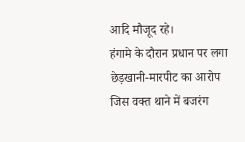आदि मौजूद रहे।
हंगामे के दौरान प्रधान पर लगा छेड़खानी-मारपीट का आरोप
जिस वक्त थाने में बजरंग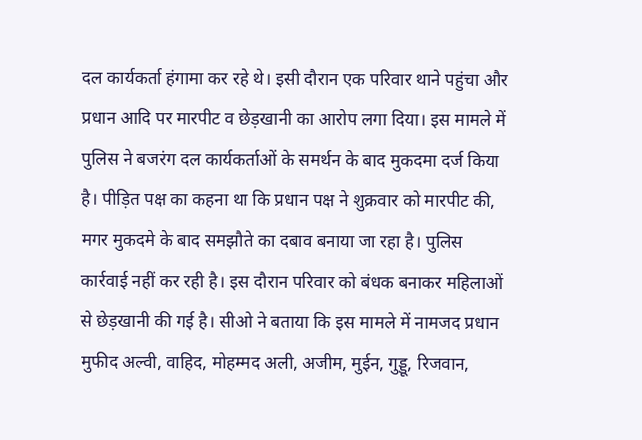दल कार्यकर्ता हंगामा कर रहे थे। इसी दौरान एक परिवार थाने पहुंचा और प्रधान आदि पर मारपीट व छेड़खानी का आरोप लगा दिया। इस मामले में पुलिस ने बजरंग दल कार्यकर्ताओं के समर्थन के बाद मुकदमा दर्ज किया है। पीड़ित पक्ष का कहना था कि प्रधान पक्ष ने शुक्रवार को मारपीट की, मगर मुकदमे के बाद समझौते का दबाव बनाया जा रहा है। पुलिस कार्रवाई नहीं कर रही है। इस दौरान परिवार को बंधक बनाकर महिलाओं से छेड़खानी की गई है। सीओ ने बताया कि इस मामले में नामजद प्रधान मुफीद अल्वी, वाहिद, मोहम्मद अली, अजीम, मुईन, गुड्डू, रिजवान,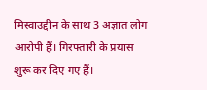मिस्वाउद्दीन के साथ 3 अज्ञात लोग आरोपी हैं। गिरफ्तारी के प्रयास शुरू कर दिए गए हैं।